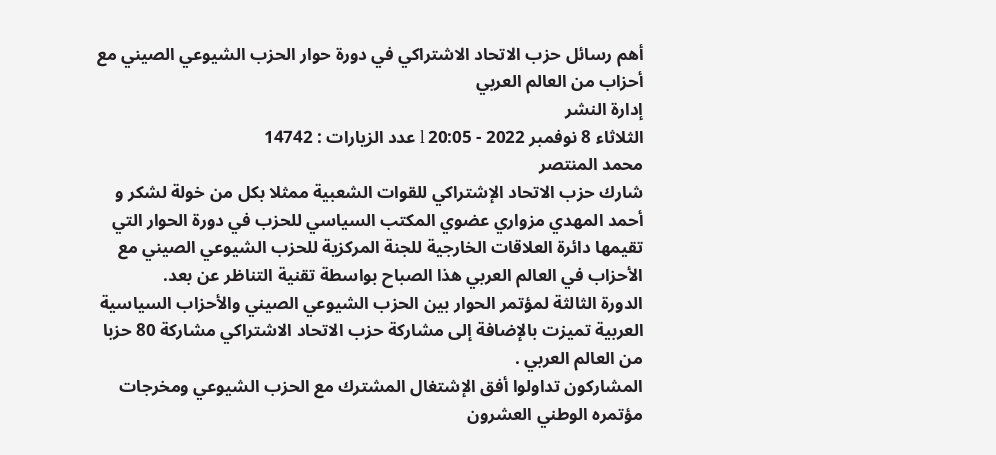أهم رسائل حزب الاتحاد الاشتراكي في دورة حوار الحزب الشيوعي الصيني مع أحزاب من العالم العربي
إدارة النشر
الثلاثاء 8 نوفمبر 2022 - 20:05 l عدد الزيارات : 14742
محمد المنتصر
شارك حزب الاتحاد الإشتراكي للقوات الشعبية ممثلا بكل من خولة لشكر و أحمد المهدي مزواري عضوي المكتب السياسي للحزب في دورة الحوار التي تقيمها دائرة العلاقات الخارجية للجنة المركزية للحزب الشيوعي الصيني مع الأحزاب في العالم العربي هذا الصباح بواسطة تقنية التناظر عن بعد.
الدورة الثالثة لمؤتمر الحوار بين الحزب الشيوعي الصيني والأحزاب السياسية العربية تميزت بالإضافة إلى مشاركة حزب الاتحاد الاشتراكي مشاركة 80 حزبا من العالم العربي .
المشاركون تداولوا أفق الإشتغال المشترك مع الحزب الشيوعي ومخرجات مؤتمره الوطني العشرون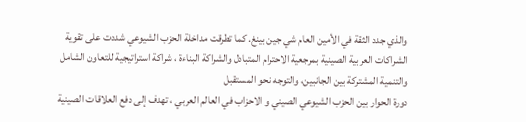والذي جدد الثقة في الأمين العام شي جين بينغ. كما تطرقت مداخلة الحزب الشيوعي شددت على تقوية الشراكات العربية الصينية بمرجعية الاحترام المتبادل والشراكة البناءة ، شراكة استراتيجية للتعاون الشامل والتنمية المشتركة بين الجانبين، والتوجه نحو المستقبل
دورة الحوار بين الحزب الشيوعي الصيني و الاحزاب في العالم العربي ، تهدف إلى دفع العلاقات الصينية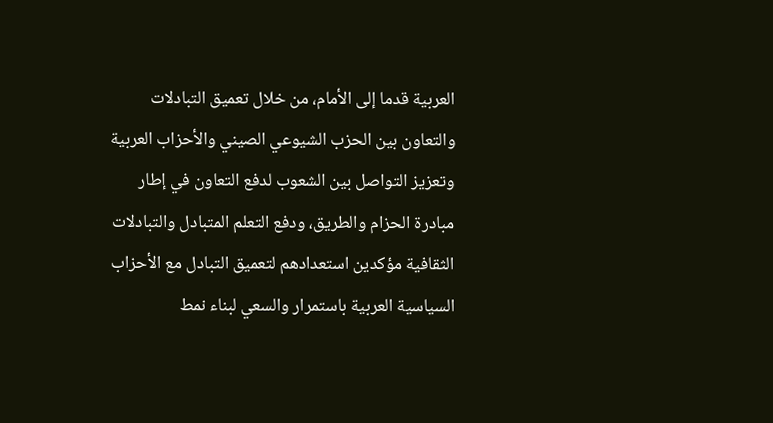العربية قدما إلى الأمام، من خلال تعميق التبادلات والتعاون بين الحزب الشيوعي الصيني والأحزاب العربية وتعزيز التواصل بين الشعوب لدفع التعاون في إطار مبادرة الحزام والطريق، ودفع التعلم المتبادل والتبادلات الثقافية مؤكدين استعدادهم لتعميق التبادل مع الأحزاب السياسية العربية باستمرار والسعي لبناء نمط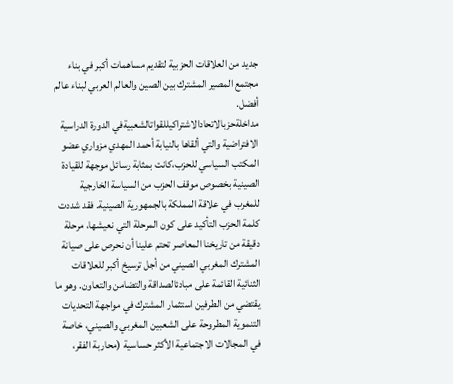جديد من العلاقات الحزبية لتقديم مساهمات أكبر في بناء مجتمع المصير المشترك بين الصين والعالم العربي لبناء عالم أفضل.
مداخلةحزبالاتحادالاشتراكيللقواتالشعبيةفي الدورة الدراسية الافتراضية والتي ألقاها بالنيابة أحمد المهدي مزواري عضو المكتب السياسي للحزب،كانت بمثابة رسائل موجهة للقيادة الصينية بخصوص موقف الحزب من السياسة الخارجية للمغرب في علاقة المملكة بالجمهورية الصينية. فقد شددت كلمة الحزب التأكيد على كون المرحلة التي نعيشها، مرحلة دقيقة من تاريخنا المعاصر تحتم علينا أن نحرص على صيانة المشترك المغربي الصيني من أجل ترسيخ أكبر للعلاقات الثنائية القائمة على مبادئالصداقة والتضامن والتعاون. وهو ما يقتضي من الطرفين استثمار المشترك في مواجهة التحديات التنموية المطروحة على الشعبين المغربي والصيني، خاصة في المجالات الاجتماعية الأكثر حساسية (محاربة الفقر،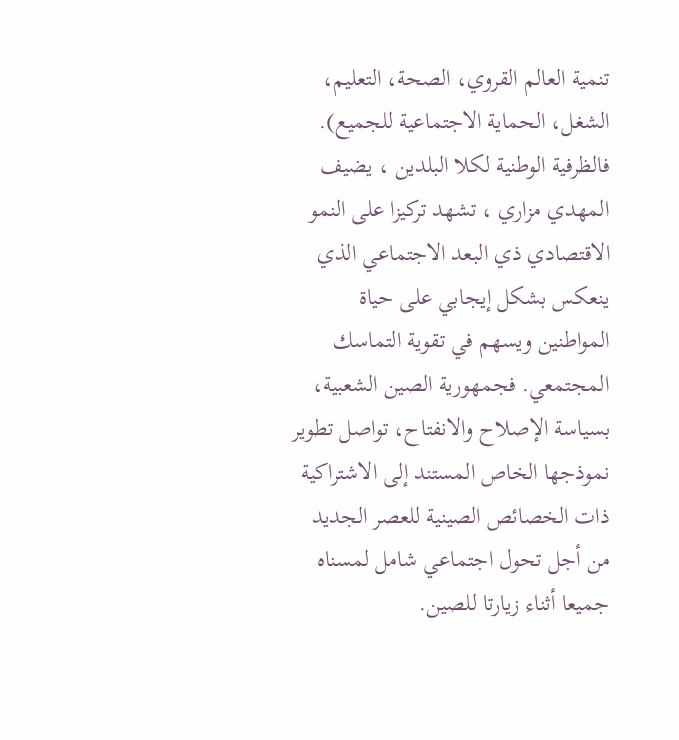تنمية العالم القروي، الصحة، التعليم، الشغل، الحماية الاجتماعية للجميع).
فالظرفية الوطنية لكلا البلدين ، يضيف المهدي مزاري ، تشهد تركيزا على النمو الاقتصادي ذي البعد الاجتماعي الذي ينعكس بشكل إيجابي على حياة المواطنين ويسهم في تقوية التماسك المجتمعي. فجمهورية الصين الشعبية، بسياسة الإصلاح والانفتاح، تواصل تطوير نموذجها الخاص المستند إلى الاشتراكية ذات الخصائص الصينية للعصر الجديد من أجل تحول اجتماعي شامل لمسناه جميعا أثناء زيارتا للصين.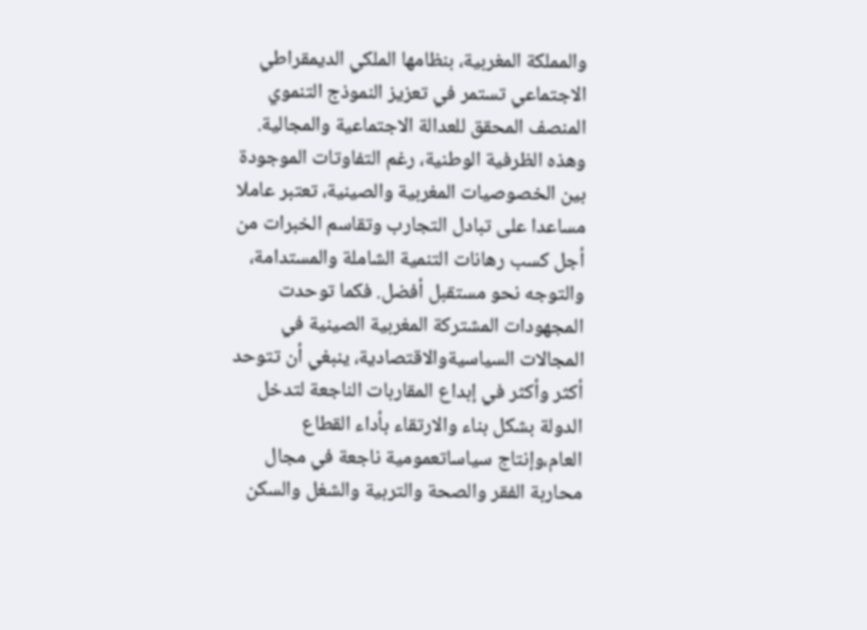والمملكة المغربية، بنظامها الملكي الديمقراطي الاجتماعي تستمر في تعزيز النموذج التنموي المنصف المحقق للعدالة الاجتماعية والمجالية. وهذه الظرفية الوطنية، رغم التفاوتات الموجودة بين الخصوصيات المغربية والصينية، تعتبر عاملا مساعدا على تبادل التجارب وتقاسم الخبرات من أجل كسب رهانات التنمية الشاملة والمستدامة، والتوجه نحو مستقبل أفضل. فكما توحدت المجهودات المشتركة المغربية الصينية في المجالات السياسيةوالاقتصادية، ينبغي أن تتوحد أكثر وأكثر في إبداع المقاربات الناجعة لتدخل الدولة بشكل بناء والارتقاء بأداء القطاع العام،وإنتاج سياساتعمومية ناجعة في مجال محاربة الفقر والصحة والتربية والشغل والسكن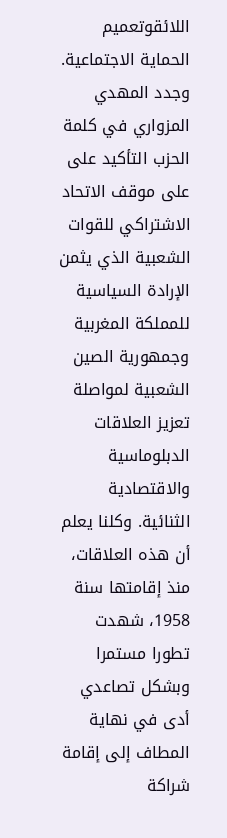اللائقوتعميم الحماية الاجتماعية.
وجدد المهدي المزواري في كلمة الحزب التأكيد على على موقف الاتحاد الاشتراكي للقوات الشعبية الذي يثمن الإرادة السياسية للمملكة المغربية وجمهورية الصين الشعبية لمواصلة تعزيز العلاقات الدبلوماسية والاقتصادية الثنائية. وكلنا يعلم أن هذه العلاقات، منذ إقامتها سنة 1958، شهدت تطورا مستمرا وبشكل تصاعدي أدى في نهاية المطاف إلى إقامة شراكة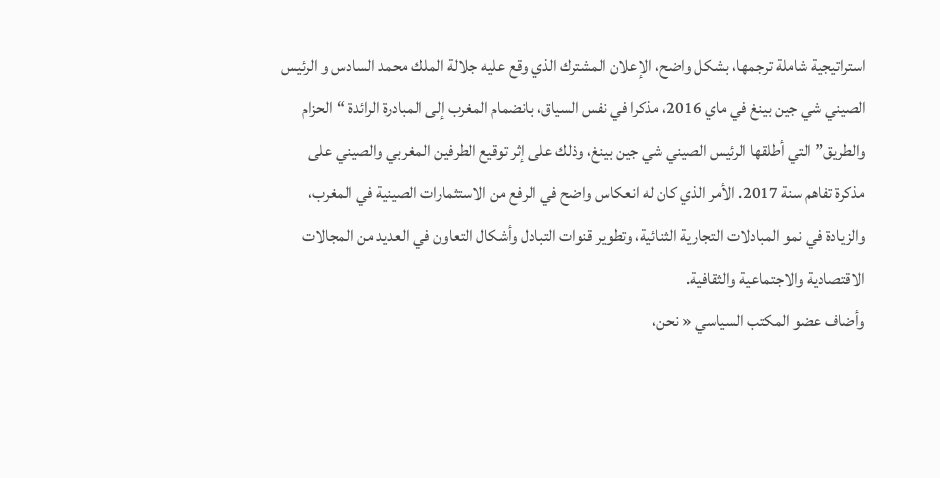استراتيجية شاملة ترجمها، بشكل واضح، الإعلان المشترك الذي وقع عليه جلالة الملك محمد السادس و الرئيس الصيني شي جين بينغ في ماي 2016، مذكرا في نفس السياق، بانضمام المغرب إلى المبادرة الرائدة “الحزام والطريق” التي أطلقها الرئيس الصيني شي جين بينغ، وذلك على إثر توقيع الطرفين المغربي والصيني على مذكرة تفاهم سنة 2017. الأمر الذي كان له انعكاس واضح في الرفع من الاستثمارات الصينية في المغرب، والزيادة في نمو المبادلات التجارية الثنائية، وتطوير قنوات التبادل وأشكال التعاون في العديد من المجالات الاقتصادية والاجتماعية والثقافية.
وأضاف عضو المكتب السياسي « نحن،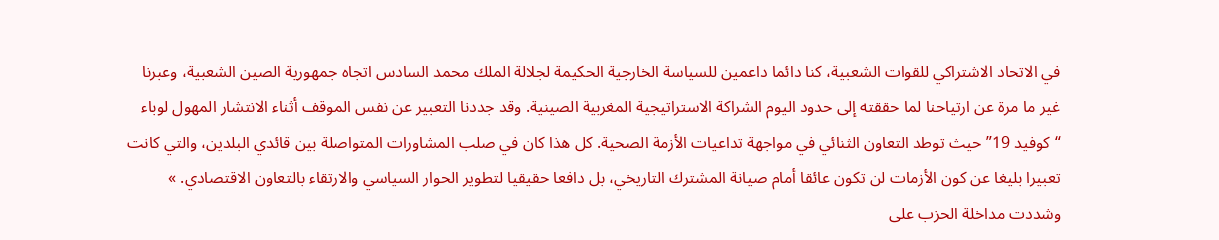في الاتحاد الاشتراكي للقوات الشعبية، كنا دائما داعمين للسياسة الخارجية الحكيمة لجلالة الملك محمد السادس اتجاه جمهورية الصين الشعبية، وعبرنا غير ما مرة عن ارتياحنا لما حققته إلى حدود اليوم الشراكة الاستراتيجية المغربية الصينية. وقد جددنا التعبير عن نفس الموقف أثناء الانتشار المهول لوباء “كوفيد 19” حيث توطد التعاون الثنائي في مواجهة تداعيات الأزمة الصحية. كل هذا كان في صلب المشاورات المتواصلة بين قائدي البلدين، والتي كانت تعبيرا بليغا عن كون الأزمات لن تكون عائقا أمام صيانة المشترك التاريخي، بل دافعا حقيقيا لتطوير الحوار السياسي والارتقاء بالتعاون الاقتصادي. »
وشددت مداخلة الحزب على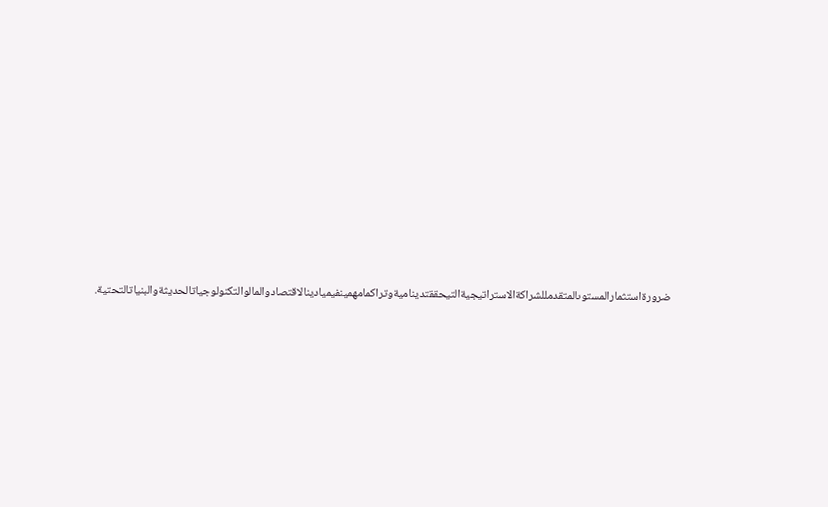ضرورةاستثمارالمستوىالمتقدمللشراكةالاستراتيجيةالتيحققتديناميةوتراكمامهمينفيميادينالاقتصادوالمالوالتكنولوجياتالحديثةوالبنياتالتحتية.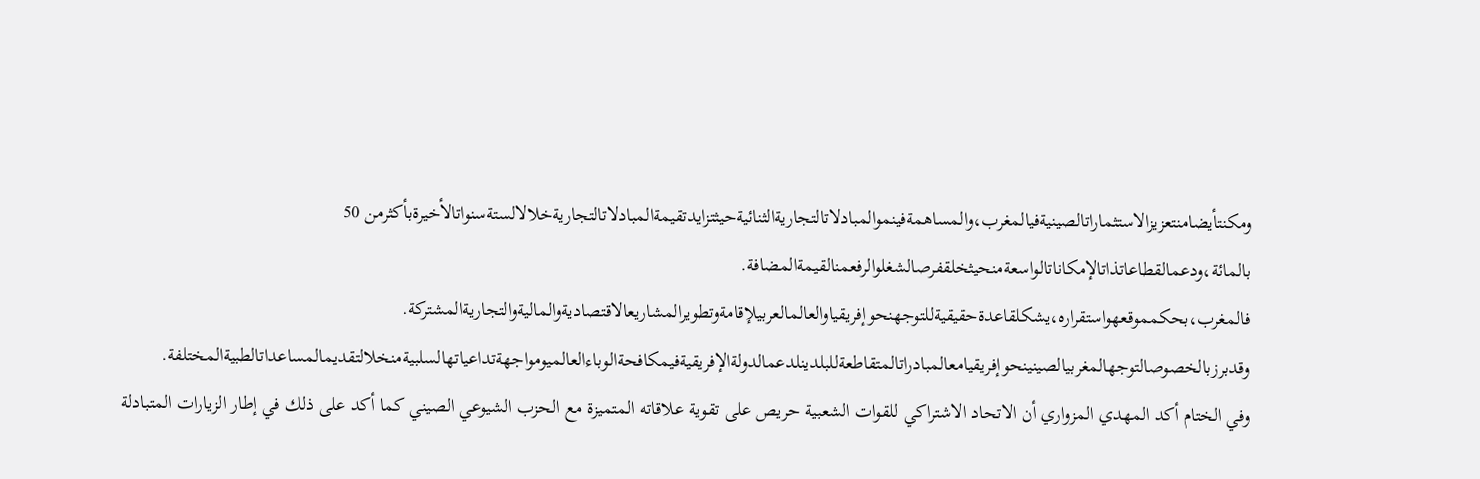ومكنتأيضامنتعزيزالاستثماراتالصينيةفيالمغرب،والمساهمةفينموالمبادلاتالتجاريةالثنائيةحيثتزايدتقيمةالمبادلاتالتجاريةخلالالستةسنواتالأخيرةبأكثرمن 50 بالمائة،ودعمالقطاعاتذاتالإمكاناتالواسعةمنحيثخلقفرصالشغلوالرفعمنالقيمةالمضافة. فالمغرب،بحكمموقعهواستقراره،يشكلقاعدةحقيقيةللتوجهنحوإفريقياوالعالمالعربيلإقامةوتطويرالمشاريعالاقتصاديةوالماليةوالتجاريةالمشتركة. وقدبرزبالخصوصالتوجهالمغربيالصينينحوإفريقيامعالمبادراتالمتقاطعةللبلدينلدعمالدولةالإفريقيةفيمكافحةالوباءالعالميومواجهةتداعياتهالسلبيةمنخلالتقديمالمساعداتالطبيةالمختلفة.
وفي الختام أكد المهدي المزواري أن الاتحاد الاشتراكي للقوات الشعبية حريص على تقوية علاقاته المتميزة مع الحزب الشيوعي الصيني كما أكد على ذلك في إطار الزيارات المتبادلة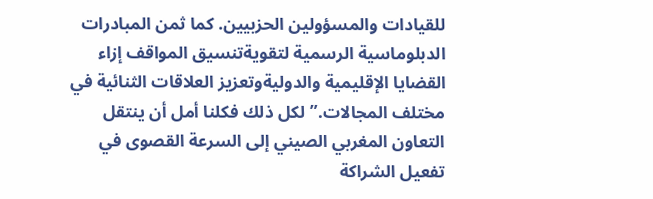للقيادات والمسؤولين الحزبيين. كما ثمن المبادرات الدبلوماسية الرسمية لتقويةتنسيق المواقف إزاء القضايا الإقليمية والدوليةوتعزيز العلاقات الثنائية في مختلف المجالات.”لكل ذلك فكلنا أمل أن ينتقل التعاون المغربي الصيني إلى السرعة القصوى في تفعيل الشراكة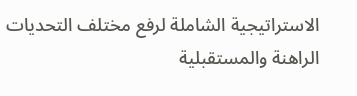الاستراتيجية الشاملة لرفع مختلف التحديات الراهنة والمستقبلية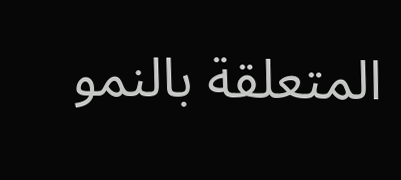المتعلقة بالنمو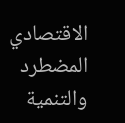الاقتصادي المضطرد والتنمية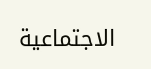الاجتماعية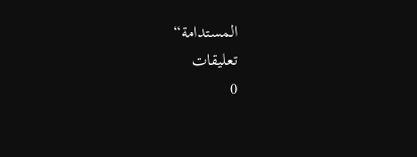المستدامة“
تعليقات
0